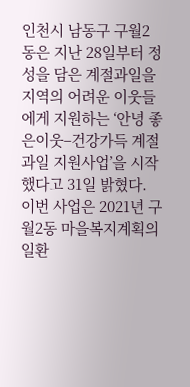인천시 남동구 구월2동은 지난 28일부터 정성을 담은 계절과일을 지역의 어려운 이웃들에게 지원하는 ‘안녕 좋은이웃–건강가득 계절과일 지원사업’을 시작했다고 31일 밝혔다. 이번 사업은 2021년 구월2동 마을복지계획의 일환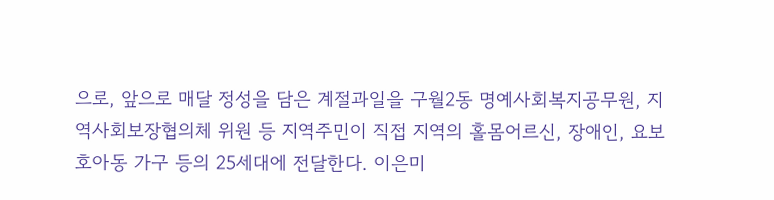으로, 앞으로 매달 정성을 담은 계절과일을 구월2동 명예사회복지공무원, 지역사회보장협의체 위원 등 지역주민이 직접 지역의 홀몸어르신, 장애인, 요보호아동 가구 등의 25세대에 전달한다. 이은미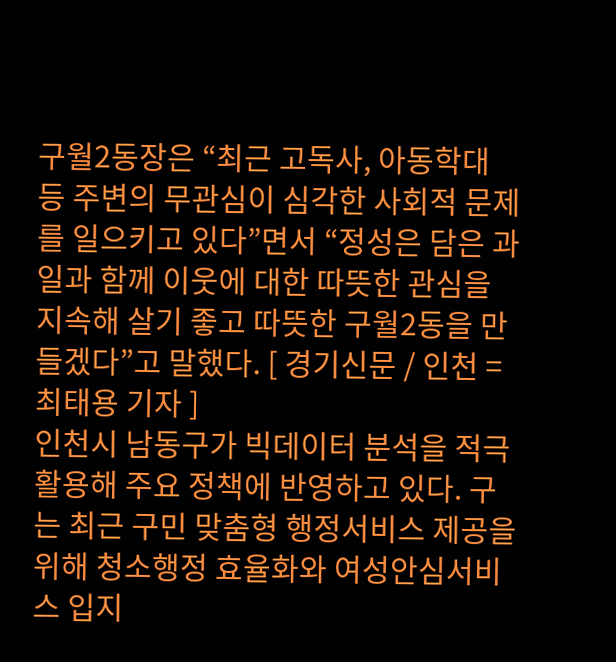구월2동장은 “최근 고독사, 아동학대 등 주변의 무관심이 심각한 사회적 문제를 일으키고 있다”면서 “정성은 담은 과일과 함께 이웃에 대한 따뜻한 관심을 지속해 살기 좋고 따뜻한 구월2동을 만들겠다”고 말했다. [ 경기신문 / 인천 = 최태용 기자 ]
인천시 남동구가 빅데이터 분석을 적극 활용해 주요 정책에 반영하고 있다. 구는 최근 구민 맞춤형 행정서비스 제공을 위해 청소행정 효율화와 여성안심서비스 입지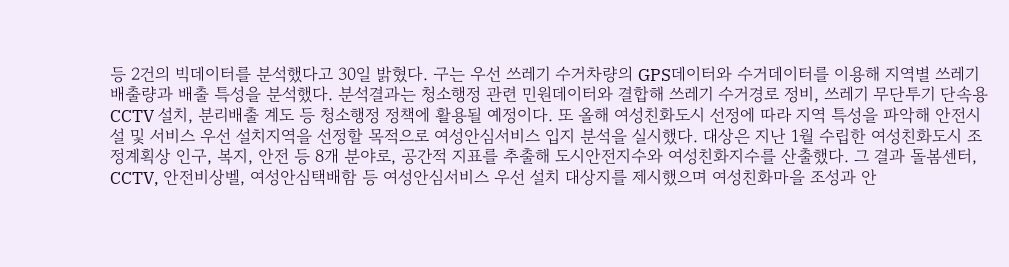등 2건의 빅데이터를 분석했다고 30일 밝혔다. 구는 우선 쓰레기 수거차량의 GPS데이터와 수거데이터를 이용해 지역별 쓰레기 배출량과 배출 특성을 분석했다. 분석결과는 청소행정 관련 민원데이터와 결합해 쓰레기 수거경로 정비, 쓰레기 무단투기 단속용 CCTV 설치, 분리배출 계도 등 청소행정 정책에 활용될 예정이다. 또 올해 여성친화도시 선정에 따라 지역 특성을 파악해 안전시설 및 서비스 우선 설치지역을 선정할 목적으로 여성안심서비스 입지 분석을 실시했다. 대상은 지난 1월 수립한 여성친화도시 조정계획상 인구, 복지, 안전 등 8개 분야로, 공간적 지표를 추출해 도시안전지수와 여성친화지수를 산출했다. 그 결과 돌봄센터, CCTV, 안전비상벨, 여성안심택배함 등 여성안심서비스 우선 설치 대상지를 제시했으며 여성친화마을 조성과 안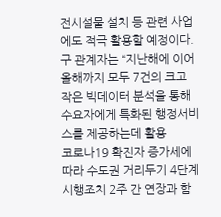전시설물 설치 등 관련 사업에도 적극 활용할 예정이다. 구 관계자는 “지난해에 이어 올해까지 모두 7건의 크고 작은 빅데이터 분석을 통해 수요자에게 특화된 행정서비스를 제공하는데 활용
코로나19 확진자 증가세에 따라 수도권 거리두기 4단계 시행조치 2주 간 연장과 함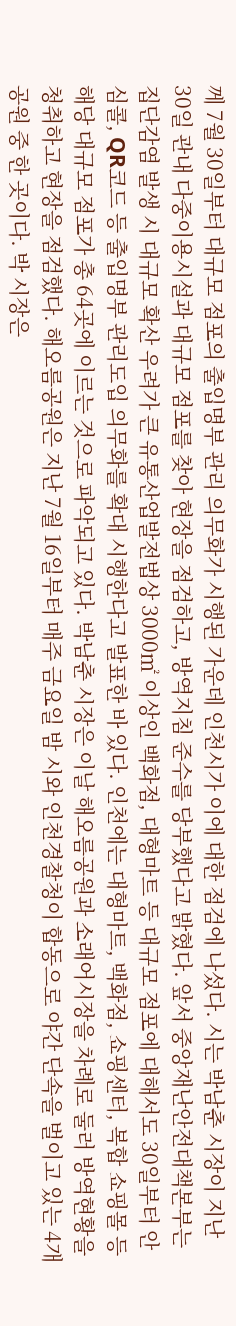께 7월 30일부터 대규모 점포의 출입명부 관리 의무화가 시행된 가운데 인천시가 이에 대한 점검에 나섰다. 시는 박남춘 시장이 지난 30일 관내 다중이용시설과 대규모 점포를 찾아 현장을 점검하고, 방역지침 준수를 당부했다고 밝혔다. 앞서 중앙재난안전대책본부는 집단감염 발생 시 대규모 확산 우려가 큰 유통산업발전법상 3000㎡ 이상인 백화점, 대형마트 등 대규모 점포에 대해서도 30일부터 안심콜, QR코드 등 출입명부 관리도입 의무화를 확대 시행한다고 발표한 바 있다. 인천에는 대형마트, 백화점, 쇼핑센터, 복합 쇼핑몰 등 해당 대규모 점포가 총 64곳에 이르는 것으로 파악되고 있다. 박남춘 시장은 이날 해오름공원과 소래어시장을 차례로 둘러 방역현황을 청취하고 현장을 점검했다. 해오름공원은 지난 7월 16일부터 매주 금요일 밤 시와 인천경찰청이 합동으로 야간 단속을 벌이고 있는 4개 공원 중 한 곳이다. 박 시장은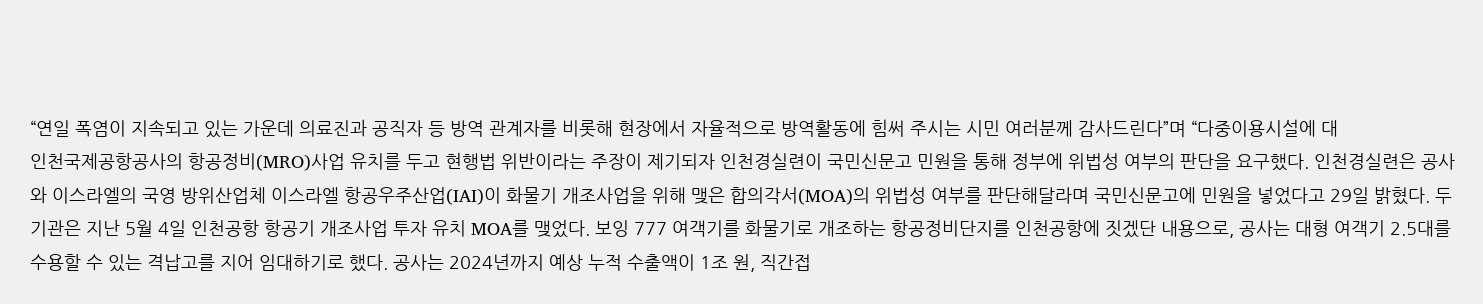“연일 폭염이 지속되고 있는 가운데 의료진과 공직자 등 방역 관계자를 비롯해 현장에서 자율적으로 방역활동에 힘써 주시는 시민 여러분께 감사드린다”며 “다중이용시설에 대
인천국제공항공사의 항공정비(MRO)사업 유치를 두고 현행법 위반이라는 주장이 제기되자 인천경실련이 국민신문고 민원을 통해 정부에 위법성 여부의 판단을 요구했다. 인천경실련은 공사와 이스라엘의 국영 방위산업체 이스라엘 항공우주산업(IAI)이 화물기 개조사업을 위해 맺은 합의각서(MOA)의 위법성 여부를 판단해달라며 국민신문고에 민원을 넣었다고 29일 밝혔다. 두 기관은 지난 5월 4일 인천공항 항공기 개조사업 투자 유치 MOA를 맺었다. 보잉 777 여객기를 화물기로 개조하는 항공정비단지를 인천공항에 짓겠단 내용으로, 공사는 대형 여객기 2.5대를 수용할 수 있는 격납고를 지어 임대하기로 했다. 공사는 2024년까지 예상 누적 수출액이 1조 원, 직간접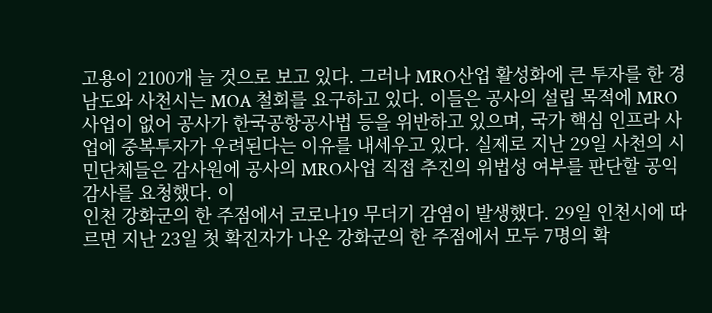고용이 2100개 늘 것으로 보고 있다. 그러나 MRO산업 활성화에 큰 투자를 한 경남도와 사천시는 MOA 철회를 요구하고 있다. 이들은 공사의 설립 목적에 MRO사업이 없어 공사가 한국공항공사법 등을 위반하고 있으며, 국가 핵심 인프라 사업에 중복투자가 우려된다는 이유를 내세우고 있다. 실제로 지난 29일 사천의 시민단체들은 감사원에 공사의 MRO사업 직접 추진의 위법성 여부를 판단할 공익감사를 요청했다. 이
인천 강화군의 한 주점에서 코로나19 무더기 감염이 발생했다. 29일 인천시에 따르면 지난 23일 첫 확진자가 나온 강화군의 한 주점에서 모두 7명의 확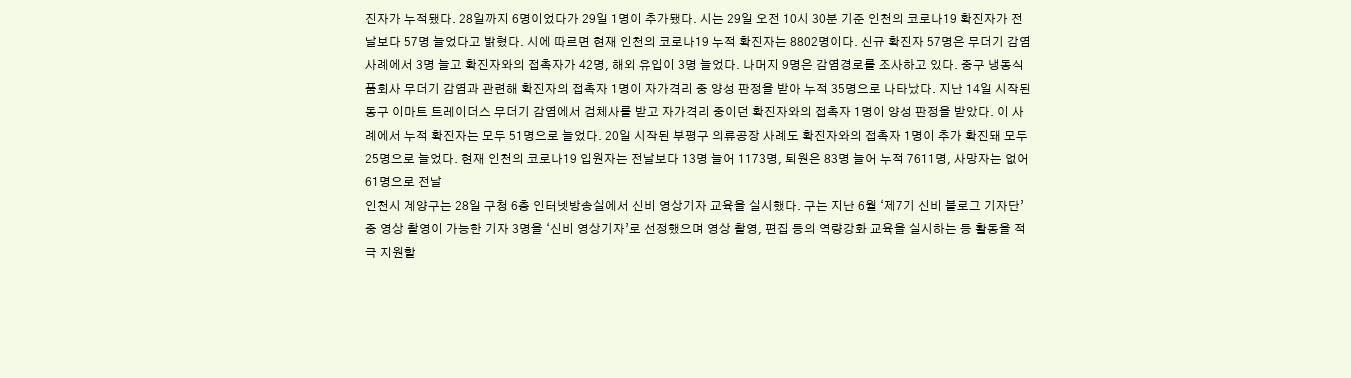진자가 누적됐다. 28일까지 6명이었다가 29일 1명이 추가됐다. 시는 29일 오전 10시 30분 기준 인천의 코로나19 확진자가 전날보다 57명 늘었다고 밝혔다. 시에 따르면 현재 인천의 코로나19 누적 확진자는 8802명이다. 신규 확진자 57명은 무더기 감염 사례에서 3명 늘고 확진자와의 접촉자가 42명, 해외 유입이 3명 늘었다. 나머지 9명은 감염경로를 조사하고 있다. 중구 냉동식품회사 무더기 감염과 관련해 확진자의 접촉자 1명이 자가격리 중 양성 판정을 받아 누적 35명으로 나타났다. 지난 14일 시작된 동구 이마트 트레이더스 무더기 감염에서 검체사를 받고 자가격리 중이던 확진자와의 접촉자 1명이 양성 판정을 받았다. 이 사례에서 누적 확진자는 모두 51명으로 늘었다. 20일 시작된 부평구 의류공장 사례도 확진자와의 접촉자 1명이 추가 확진돼 모두 25명으로 늘었다. 현재 인천의 코로나19 입원자는 전날보다 13명 늘어 1173명, 퇴원은 83명 늘어 누적 7611명, 사망자는 없어 61명으로 전날
인천시 계양구는 28일 구청 6층 인터넷방송실에서 신비 영상기자 교육을 실시했다. 구는 지난 6월 ‘제7기 신비 블로그 기자단’ 중 영상 촬영이 가능한 기자 3명을 ‘신비 영상기자’로 선정했으며 영상 촬영, 편집 등의 역량강화 교육을 실시하는 등 활동을 적극 지원할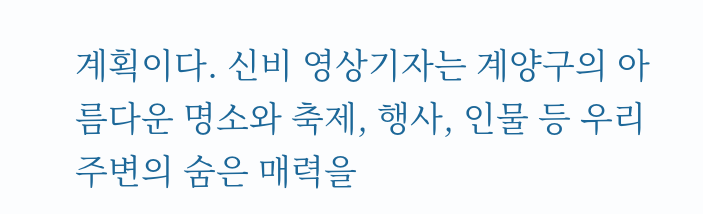계획이다. 신비 영상기자는 계양구의 아름다운 명소와 축제, 행사, 인물 등 우리 주변의 숨은 매력을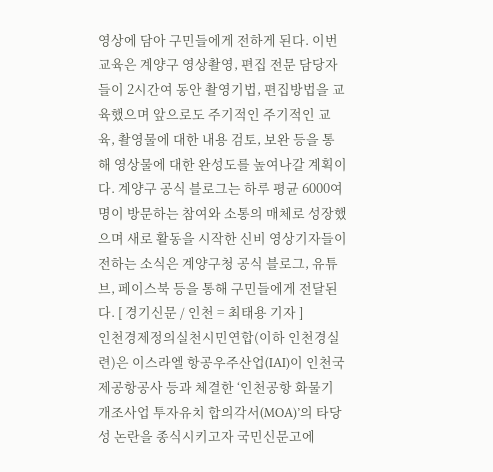영상에 담아 구민들에게 전하게 된다. 이번 교육은 계양구 영상촬영, 편집 전문 담당자들이 2시간여 동안 촬영기법, 편집방법을 교육했으며 앞으로도 주기적인 주기적인 교육, 촬영물에 대한 내용 검토, 보완 등을 통해 영상물에 대한 완성도를 높여나갈 계획이다. 계양구 공식 블로그는 하루 평균 6000여 명이 방문하는 참여와 소통의 매체로 성장했으며 새로 활동을 시작한 신비 영상기자들이 전하는 소식은 계양구청 공식 블로그, 유튜브, 페이스북 등을 통해 구민들에게 전달된다. [ 경기신문 / 인천 = 최태용 기자 ]
인천경제정의실천시민연합(이하 인천경실련)은 이스라엘 항공우주산업(IAI)이 인천국제공항공사 등과 체결한 ‘인천공항 화물기 개조사업 투자유치 합의각서(MOA)’의 타당성 논란을 종식시키고자 국민신문고에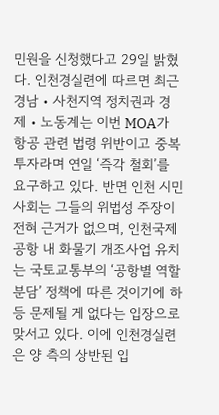민원을 신청했다고 29일 밝혔다. 인천경실련에 따르면 최근 경남‧사천지역 정치권과 경제‧노동계는 이번 MOA가 항공 관련 법령 위반이고 중복 투자라며 연일 ‘즉각 철회’를 요구하고 있다. 반면 인천 시민사회는 그들의 위법성 주장이 전혀 근거가 없으며, 인천국제공항 내 화물기 개조사업 유치는 국토교통부의 ‘공항별 역할분담’ 정책에 따른 것이기에 하등 문제될 게 없다는 입장으로 맞서고 있다. 이에 인천경실련은 양 측의 상반된 입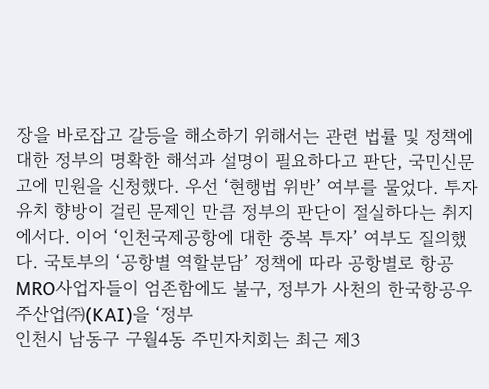장을 바로잡고 갈등을 해소하기 위해서는 관련 법률 및 정책에 대한 정부의 명확한 해석과 설명이 필요하다고 판단, 국민신문고에 민원을 신청했다. 우선 ‘현행법 위반’ 여부를 물었다. 투자유치 향방이 걸린 문제인 만큼 정부의 판단이 절실하다는 취지에서다. 이어 ‘인천국제공항에 대한 중복 투자’ 여부도 질의했다. 국토부의 ‘공항별 역할분담’ 정책에 따라 공항별로 항공MRO사업자들이 엄존함에도 불구, 정부가 사천의 한국항공우주산업㈜(KAI)을 ‘정부
인천시 남동구 구월4동 주민자치회는 최근 제3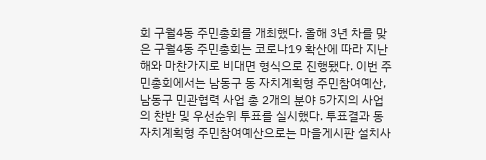회 구월4동 주민총회를 개최했다. 올해 3년 차를 맞은 구월4동 주민총회는 코로나19 확산에 따라 지난해와 마찬가지로 비대면 형식으로 진행됐다. 이번 주민총회에서는 남동구 동 자치계획형 주민참여예산, 남동구 민관협력 사업 총 2개의 분야 5가지의 사업의 찬반 및 우선순위 투표를 실시했다. 투표결과 동 자치계획형 주민참여예산으로는 마을게시판 설치사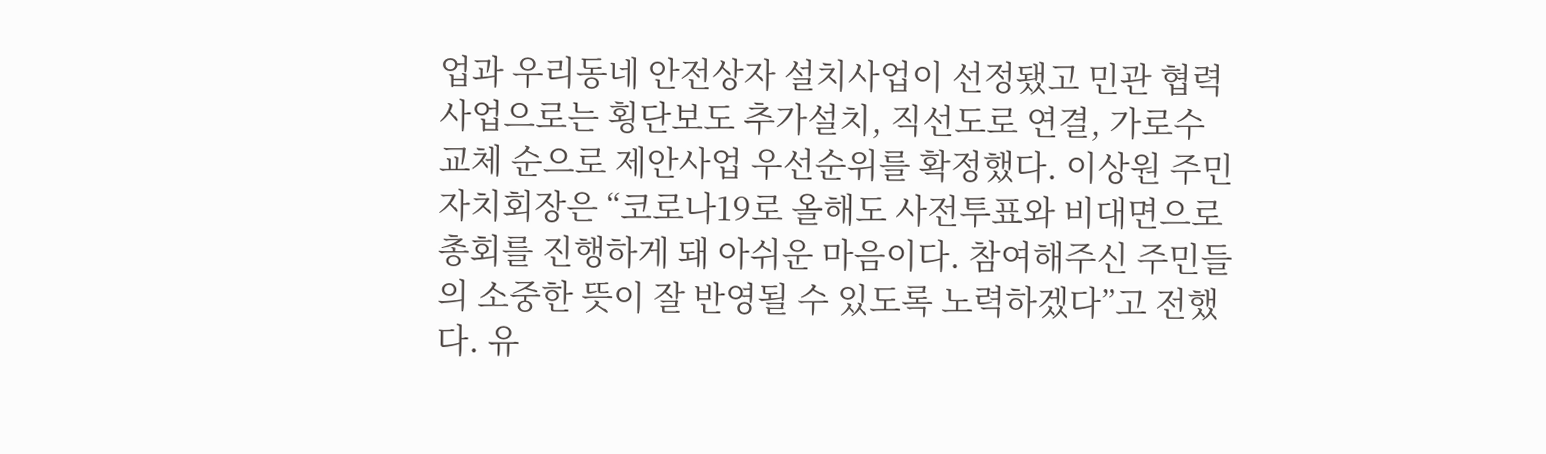업과 우리동네 안전상자 설치사업이 선정됐고 민관 협력사업으로는 횡단보도 추가설치, 직선도로 연결, 가로수 교체 순으로 제안사업 우선순위를 확정했다. 이상원 주민자치회장은 “코로나19로 올해도 사전투표와 비대면으로 총회를 진행하게 돼 아쉬운 마음이다. 참여해주신 주민들의 소중한 뜻이 잘 반영될 수 있도록 노력하겠다”고 전했다. 유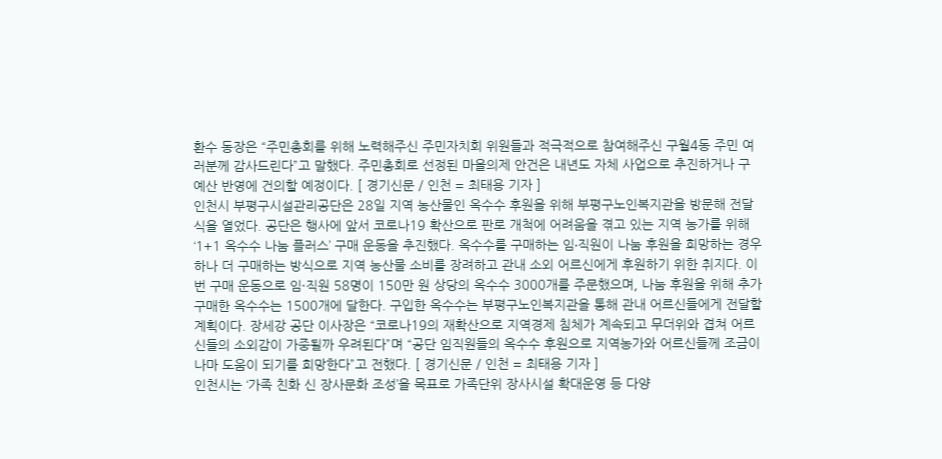환수 동장은 “주민총회를 위해 노력해주신 주민자치회 위원들과 적극적으로 참여해주신 구월4동 주민 여러분께 감사드린다”고 말했다. 주민총회로 선정된 마을의제 안건은 내년도 자체 사업으로 추진하거나 구 예산 반영에 건의할 예정이다. [ 경기신문 / 인천 = 최태용 기자 ]
인천시 부평구시설관리공단은 28일 지역 농산물인 옥수수 후원을 위해 부평구노인복지관을 방문해 전달식을 열었다. 공단은 행사에 앞서 코로나19 확산으로 판로 개척에 어려움을 겪고 있는 지역 농가를 위해 ‘1+1 옥수수 나눔 플러스’ 구매 운동을 추진했다. 옥수수를 구매하는 임∙직원이 나눔 후원을 희망하는 경우 하나 더 구매하는 방식으로 지역 농산물 소비를 장려하고 관내 소외 어르신에게 후원하기 위한 취지다. 이번 구매 운동으로 임·직원 58명이 150만 원 상당의 옥수수 3000개를 주문했으며, 나눔 후원을 위해 추가 구매한 옥수수는 1500개에 달한다. 구입한 옥수수는 부평구노인복지관을 통해 관내 어르신들에게 전달할 계획이다. 장세강 공단 이사장은 “코로나19의 재확산으로 지역경제 침체가 계속되고 무더위와 겹쳐 어르신들의 소외감이 가중될까 우려된다”며 “공단 임직원들의 옥수수 후원으로 지역농가와 어르신들께 조금이나마 도움이 되기를 희망한다”고 전했다. [ 경기신문 / 인천 = 최태용 기자 ]
인천시는 ‘가족 친화 신 장사문화 조성’을 목표로 가족단위 장사시설 확대운영 등 다양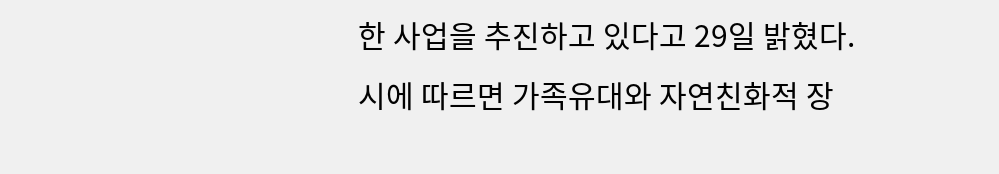한 사업을 추진하고 있다고 29일 밝혔다. 시에 따르면 가족유대와 자연친화적 장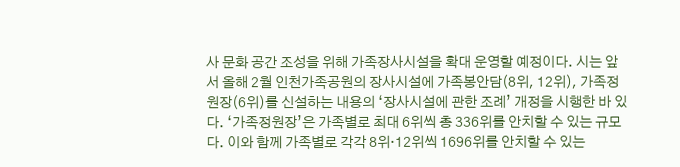사 문화 공간 조성을 위해 가족장사시설을 확대 운영할 예정이다. 시는 앞서 올해 2월 인천가족공원의 장사시설에 가족봉안담(8위, 12위), 가족정원장(6위)를 신설하는 내용의 ‘장사시설에 관한 조례’ 개정을 시행한 바 있다. ‘가족정원장’은 가족별로 최대 6위씩 총 336위를 안치할 수 있는 규모다. 이와 함께 가족별로 각각 8위·12위씩 1696위를 안치할 수 있는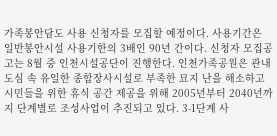가족봉안담도 사용 신청자를 모집할 예정이다. 사용기간은 일반봉안시설 사용기한의 3배인 90년 간이다. 신청자 모집공고는 8월 중 인천시설공단이 진행한다. 인천가족공원은 관내 도심 속 유일한 종합장사시설로 부족한 묘지 난을 해소하고 시민들을 위한 휴식 공간 제공을 위해 2005년부터 2040년까지 단계별로 조성사업이 추진되고 있다. 3-1단계 사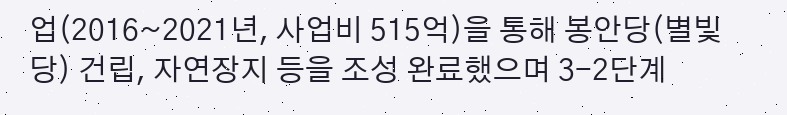업(2016~2021년, 사업비 515억)을 통해 봉안당(별빛당) 건립, 자연장지 등을 조성 완료했으며 3-2단계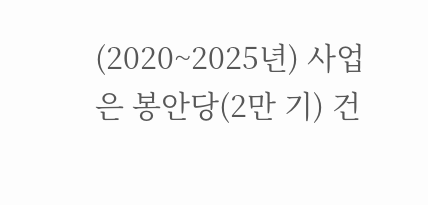(2020~2025년) 사업은 봉안당(2만 기) 건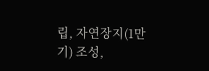립, 자연장지(1만 기) 조성,